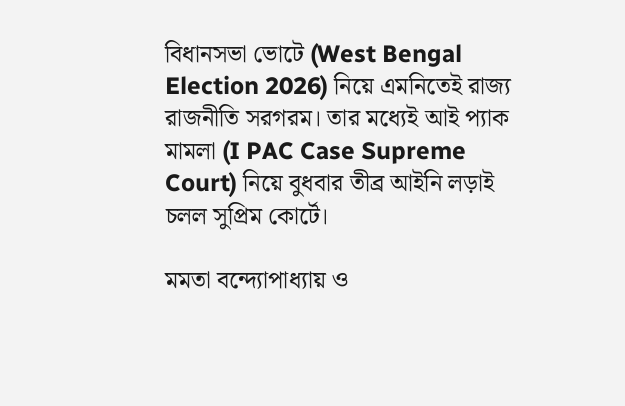বিধানসভা ভোটে (West Bengal Election 2026) নিয়ে এমনিতেই রাজ্য রাজনীতি সরগরম। তার মধ্যেই আই প্যাক মামলা (I PAC Case Supreme Court) নিয়ে বুধবার তীব্র আইনি লড়াই চলল সুপ্রিম কোর্টে।

মমতা বন্দ্যোপাধ্যায় ও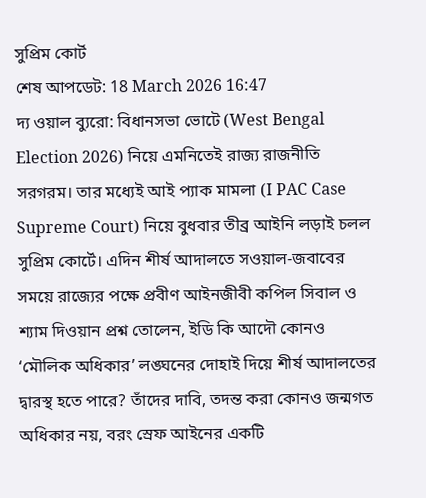সুপ্রিম কোর্ট
শেষ আপডেট: 18 March 2026 16:47
দ্য ওয়াল ব্যুরো: বিধানসভা ভোটে (West Bengal Election 2026) নিয়ে এমনিতেই রাজ্য রাজনীতি সরগরম। তার মধ্যেই আই প্যাক মামলা (I PAC Case Supreme Court) নিয়ে বুধবার তীব্র আইনি লড়াই চলল সুপ্রিম কোর্টে। এদিন শীর্ষ আদালতে সওয়াল-জবাবের সময়ে রাজ্যের পক্ষে প্রবীণ আইনজীবী কপিল সিবাল ও শ্যাম দিওয়ান প্রশ্ন তোলেন, ইডি কি আদৌ কোনও ‘মৌলিক অধিকার’ লঙ্ঘনের দোহাই দিয়ে শীর্ষ আদালতের দ্বারস্থ হতে পারে? তাঁদের দাবি, তদন্ত করা কোনও জন্মগত অধিকার নয়, বরং স্রেফ আইনের একটি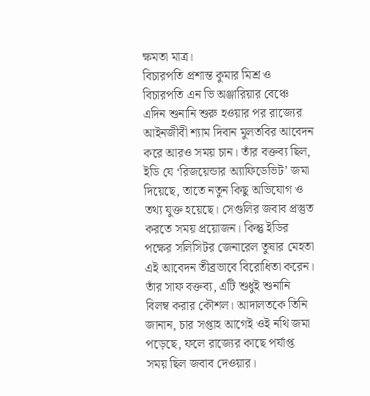ক্ষমতা মাত্র।
বিচারপতি প্রশান্ত কুমার মিশ্র ও বিচারপতি এন ভি অঞ্জারিয়ার বেঞ্চে এদিন শুনানি শুরু হওয়ার পর রাজ্যের আইনজীবী শ্যাম দিবান মুলতবির আবেদন করে আরও সময় চান। তাঁর বক্তব্য ছিল, ইডি যে ‘রিজয়েন্ডার অ্যাফিডেভিট’ জমা দিয়েছে, তাতে নতুন কিছু অভিযোগ ও তথ্য যুক্ত হয়েছে। সেগুলির জবাব প্রস্তুত করতে সময় প্রয়োজন। কিন্তু ইডির পক্ষের সলিসিটর জেনারেল তুষার মেহতা এই আবেদন তীব্রভাবে বিরোধিতা করেন। তাঁর সাফ বক্তব্য, এটি শুধুই শুনানি বিলম্ব করার কৌশল। আদালতকে তিনি জানান, চার সপ্তাহ আগেই ওই নথি জমা পড়েছে, ফলে রাজ্যের কাছে পর্যাপ্ত সময় ছিল জবাব দেওয়ার।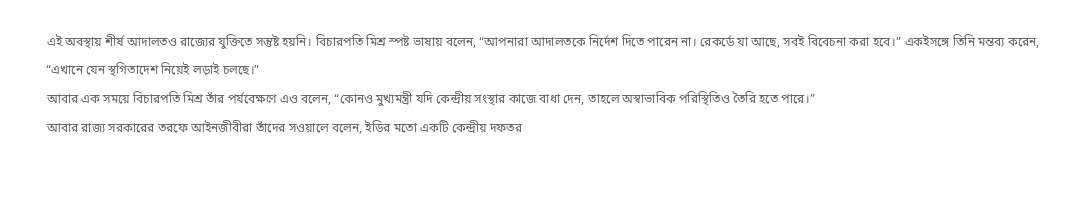এই অবস্থায় শীর্ষ আদালতও রাজ্যের যুক্তিতে সন্তুষ্ট হয়নি। বিচারপতি মিশ্র স্পষ্ট ভাষায় বলেন, “আপনারা আদালতকে নির্দেশ দিতে পারেন না। রেকর্ডে যা আছে, সবই বিবেচনা করা হবে।” একইসঙ্গে তিনি মন্তব্য করেন, “এখানে যেন স্থগিতাদেশ নিয়েই লড়াই চলছে।”
আবার এক সময়ে বিচারপতি মিশ্র তাঁর পর্যবেক্ষণে এও বলেন, “কোনও মুখ্যমন্ত্রী যদি কেন্দ্রীয় সংস্থার কাজে বাধা দেন, তাহলে অস্বাভাবিক পরিস্থিতিও তৈরি হতে পারে।”
আবার রাজ্য সরকারের তরফে আইনজীবীরা তাঁদের সওয়ালে বলেন, ইডির মতো একটি কেন্দ্রীয় দফতর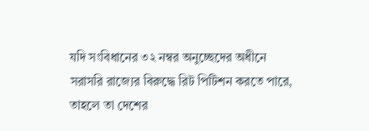যদি সংবিধানের ৩২ নম্বর অনুচ্ছেদের অধীনে সরাসরি রাজ্যের বিরুদ্ধে রিট পিটিশন করতে পারে, তাহলে তা দেশের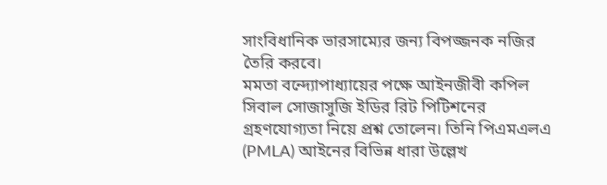সাংবিধানিক ভারসাম্যের জন্য বিপজ্জনক নজির তৈরি করবে।
মমতা বন্দ্যোপাধ্যায়ের পক্ষে আইনজীবী কপিল সিবাল সোজাসুজি ইডির রিট পিটিশনের গ্রহণযোগ্যতা নিয়ে প্রশ্ন তোলেন। তিনি পিএমএলএ (PMLA) আইনের বিভিন্ন ধারা উল্লেখ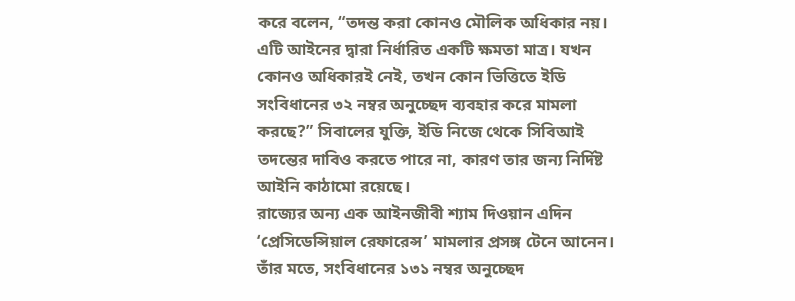করে বলেন, “তদন্ত করা কোনও মৌলিক অধিকার নয়। এটি আইনের দ্বারা নির্ধারিত একটি ক্ষমতা মাত্র। যখন কোনও অধিকারই নেই, তখন কোন ভিত্তিতে ইডি সংবিধানের ৩২ নম্বর অনুচ্ছেদ ব্যবহার করে মামলা করছে?” সিবালের যুক্তি, ইডি নিজে থেকে সিবিআই তদন্তের দাবিও করতে পারে না, কারণ তার জন্য নির্দিষ্ট আইনি কাঠামো রয়েছে।
রাজ্যের অন্য এক আইনজীবী শ্যাম দিওয়ান এদিন ‘প্রেসিডেন্সিয়াল রেফারেন্স’ মামলার প্রসঙ্গ টেনে আনেন। তাঁর মতে, সংবিধানের ১৩১ নম্বর অনুচ্ছেদ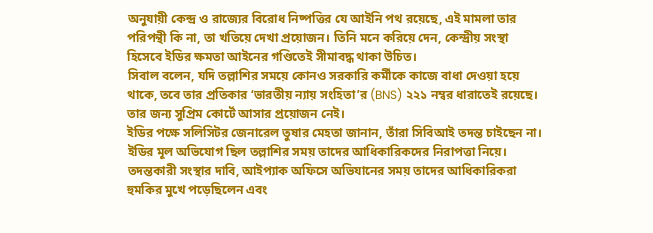অনুযায়ী কেন্দ্র ও রাজ্যের বিরোধ নিষ্পত্তির যে আইনি পথ রয়েছে, এই মামলা তার পরিপন্থী কি না, তা খতিয়ে দেখা প্রয়োজন। তিনি মনে করিয়ে দেন, কেন্দ্রীয় সংস্থা হিসেবে ইডির ক্ষমতা আইনের গণ্ডিতেই সীমাবদ্ধ থাকা উচিত।
সিবাল বলেন, যদি তল্লাশির সময়ে কোনও সরকারি কর্মীকে কাজে বাধা দেওয়া হয়ে থাকে, তবে তার প্রতিকার ‘ভারতীয় ন্যায় সংহিতা’র (BNS) ২২১ নম্বর ধারাতেই রয়েছে। তার জন্য সুপ্রিম কোর্টে আসার প্রয়োজন নেই।
ইডির পক্ষে সলিসিটর জেনারেল তুষার মেহতা জানান, তাঁরা সিবিআই তদন্ত চাইছেন না। ইডির মূল অভিযোগ ছিল তল্লাশির সময় তাদের আধিকারিকদের নিরাপত্তা নিয়ে। তদন্তকারী সংস্থার দাবি, আইপ্যাক অফিসে অভিযানের সময় তাদের আধিকারিকরা হুমকির মুখে পড়েছিলেন এবং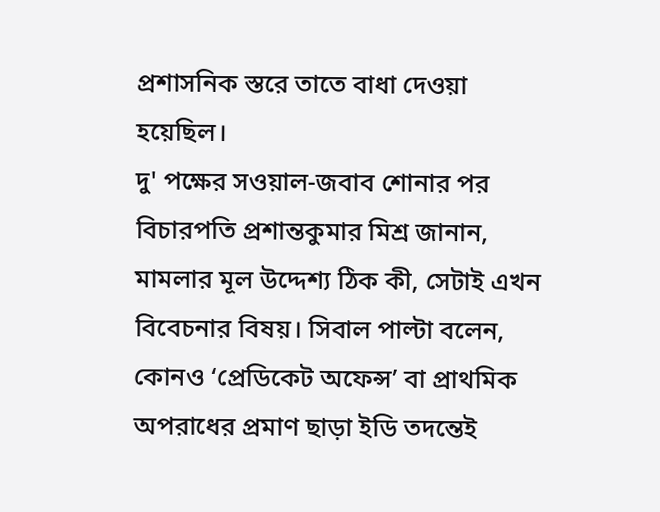প্রশাসনিক স্তরে তাতে বাধা দেওয়া হয়েছিল।
দু' পক্ষের সওয়াল-জবাব শোনার পর বিচারপতি প্রশান্তকুমার মিশ্র জানান, মামলার মূল উদ্দেশ্য ঠিক কী, সেটাই এখন বিবেচনার বিষয়। সিবাল পাল্টা বলেন, কোনও ‘প্রেডিকেট অফেন্স’ বা প্রাথমিক অপরাধের প্রমাণ ছাড়া ইডি তদন্তেই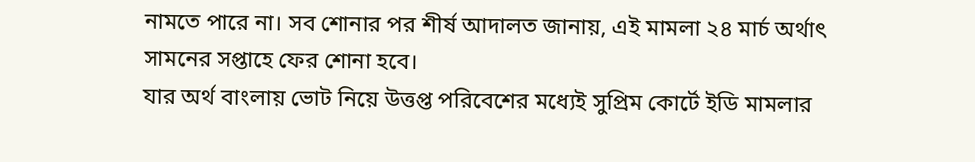নামতে পারে না। সব শোনার পর শীর্ষ আদালত জানায়, এই মামলা ২৪ মার্চ অর্থাৎ সামনের সপ্তাহে ফের শোনা হবে।
যার অর্থ বাংলায় ভোট নিয়ে উত্তপ্ত পরিবেশের মধ্যেই সুপ্রিম কোর্টে ইডি মামলার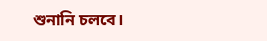শুনানি চলবে।